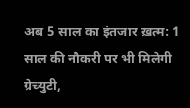अब 5 साल का इंतजार ख़त्म: 1 साल की नौकरी पर भी मिलेगी ग्रेच्युटी,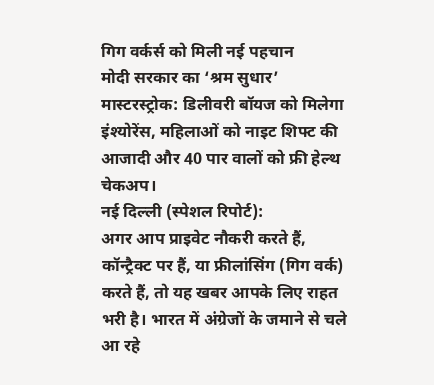गिग वर्कर्स को मिली नई पहचान
मोदी सरकार का ‘श्रम सुधार’ मास्टरस्ट्रोक: डिलीवरी बॉयज को मिलेगा इंश्योरेंस, महिलाओं को नाइट शिफ्ट की आजादी और 40 पार वालों को फ्री हेल्थ चेकअप।
नई दिल्ली (स्पेशल रिपोर्ट):
अगर आप प्राइवेट नौकरी करते हैं, कॉन्ट्रैक्ट पर हैं, या फ्रीलांसिंग (गिग वर्क) करते हैं, तो यह खबर आपके लिए राहत भरी है। भारत में अंग्रेजों के जमाने से चले आ रहे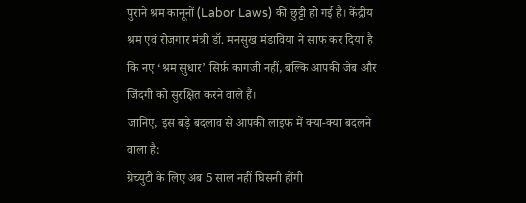पुराने श्रम कानूनों (Labor Laws) की छुट्टी हो गई है। केंद्रीय श्रम एवं रोजगार मंत्री डॉ. मनसुख मंडाविया ने साफ कर दिया है कि नए ‘श्रम सुधार’ सिर्फ़ कागजी नहीं, बल्कि आपकी जेब और जिंदगी को सुरक्षित करने वाले हैं।
जानिए, इस बड़े बदलाव से आपकी लाइफ में क्या-क्या बदलने वाला है:
ग्रेच्युटी के लिए अब 5 साल नहीं घिसनी होंगी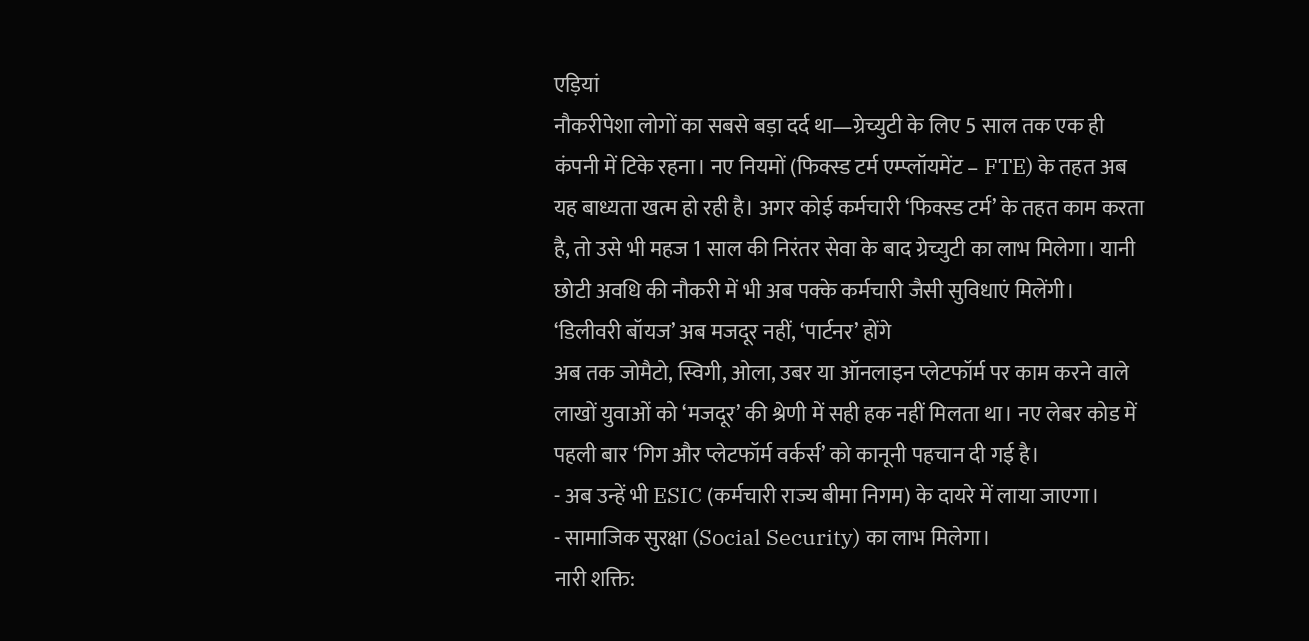एड़ियां
नौकरीपेशा लोगों का सबसे बड़ा दर्द था—ग्रेच्युटी के लिए 5 साल तक एक ही कंपनी में टिके रहना। नए नियमों (फिक्स्ड टर्म एम्प्लॉयमेंट – FTE) के तहत अब यह बाध्यता खत्म हो रही है। अगर कोई कर्मचारी ‘फिक्स्ड टर्म’ के तहत काम करता है, तो उसे भी महज 1 साल की निरंतर सेवा के बाद ग्रेच्युटी का लाभ मिलेगा। यानी छोटी अवधि की नौकरी में भी अब पक्के कर्मचारी जैसी सुविधाएं मिलेंगी।
‘डिलीवरी बॉयज’ अब मजदूर नहीं, ‘पार्टनर’ होंगे
अब तक जोमैटो, स्विगी, ओला, उबर या ऑनलाइन प्लेटफॉर्म पर काम करने वाले लाखों युवाओं को ‘मजदूर’ की श्रेणी में सही हक नहीं मिलता था। नए लेबर कोड में पहली बार ‘गिग और प्लेटफॉर्म वर्कर्स’ को कानूनी पहचान दी गई है।
- अब उन्हें भी ESIC (कर्मचारी राज्य बीमा निगम) के दायरे में लाया जाएगा।
- सामाजिक सुरक्षा (Social Security) का लाभ मिलेगा।
नारी शक्ति: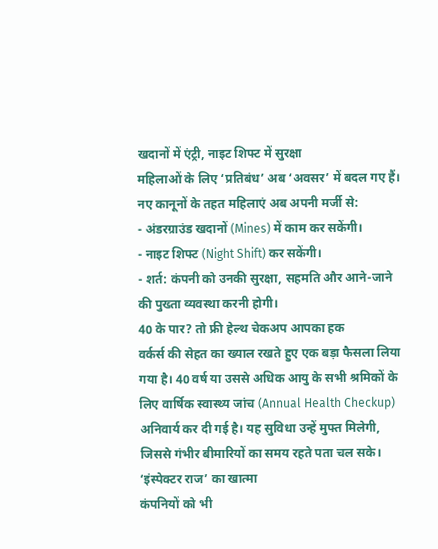खदानों में एंट्री, नाइट शिफ्ट में सुरक्षा
महिलाओं के लिए ‘प्रतिबंध’ अब ‘अवसर’ में बदल गए हैं। नए कानूनों के तहत महिलाएं अब अपनी मर्जी से:
- अंडरग्राउंड खदानों (Mines) में काम कर सकेंगी।
- नाइट शिफ्ट (Night Shift) कर सकेंगी।
- शर्त: कंपनी को उनकी सुरक्षा, सहमति और आने-जाने की पुख्ता व्यवस्था करनी होगी।
40 के पार? तो फ्री हेल्थ चेकअप आपका हक
वर्कर्स की सेहत का ख्याल रखते हुए एक बड़ा फैसला लिया गया है। 40 वर्ष या उससे अधिक आयु के सभी श्रमिकों के लिए वार्षिक स्वास्थ्य जांच (Annual Health Checkup) अनिवार्य कर दी गई है। यह सुविधा उन्हें मुफ्त मिलेगी, जिससे गंभीर बीमारियों का समय रहते पता चल सके।
‘इंस्पेक्टर राज’ का खात्मा
कंपनियों को भी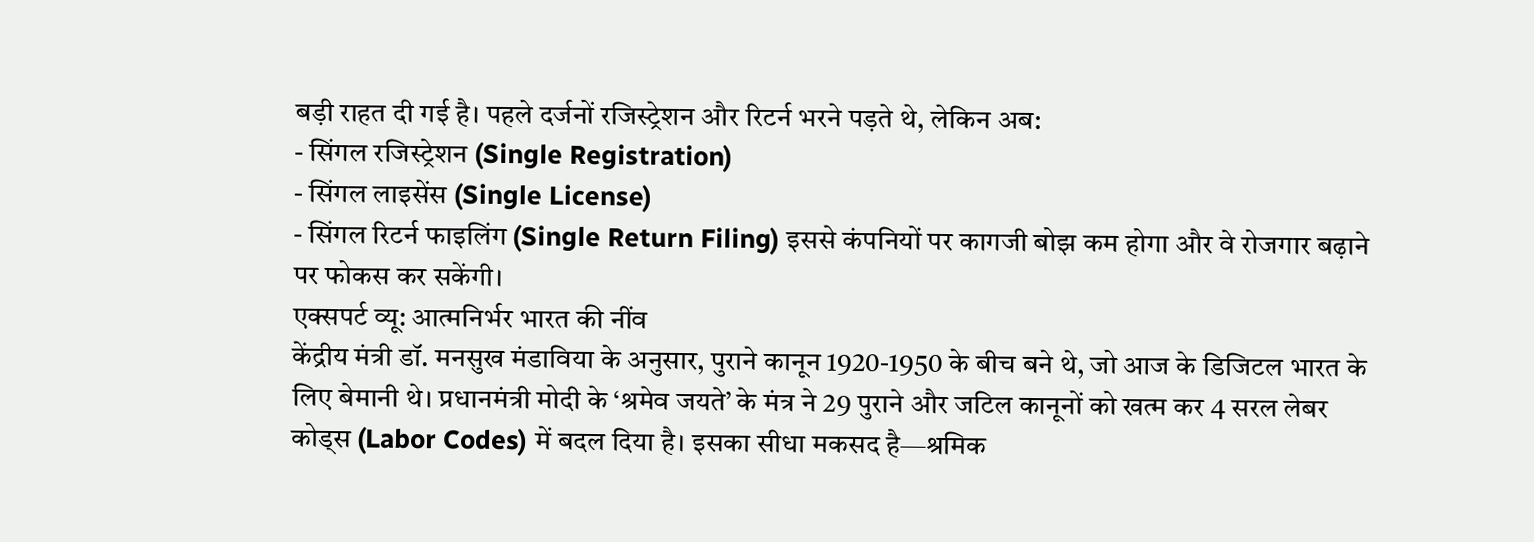बड़ी राहत दी गई है। पहले दर्जनों रजिस्ट्रेशन और रिटर्न भरने पड़ते थे, लेकिन अब:
- सिंगल रजिस्ट्रेशन (Single Registration)
- सिंगल लाइसेंस (Single License)
- सिंगल रिटर्न फाइलिंग (Single Return Filing) इससे कंपनियों पर कागजी बोझ कम होगा और वे रोजगार बढ़ाने पर फोकस कर सकेंगी।
एक्सपर्ट व्यू: आत्मनिर्भर भारत की नींव
केंद्रीय मंत्री डॉ. मनसुख मंडाविया के अनुसार, पुराने कानून 1920-1950 के बीच बने थे, जो आज के डिजिटल भारत के लिए बेमानी थे। प्रधानमंत्री मोदी के ‘श्रमेव जयते’ के मंत्र ने 29 पुराने और जटिल कानूनों को खत्म कर 4 सरल लेबर कोड्स (Labor Codes) में बदल दिया है। इसका सीधा मकसद है—श्रमिक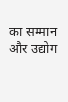का सम्मान और उद्योग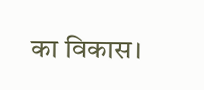का विकास।